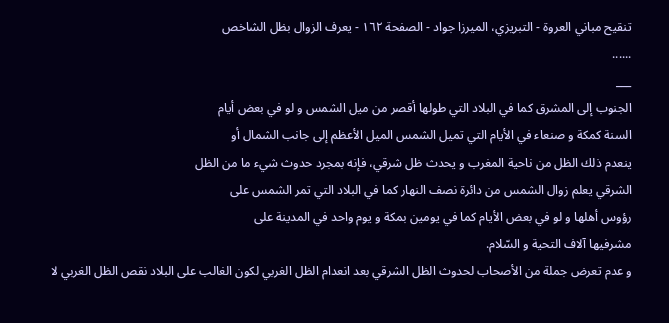تنقيح مباني العروة - التبريزي، الميرزا جواد - الصفحة ١٦٢ - يعرف الزوال بظل الشاخص
......
___
الجنوب إلى المشرق كما في البلاد التي طولها أقصر من ميل الشمس و لو في بعض أيام
السنة كمكة و صنعاء في الأيام التي تميل الشمس الميل الأعظم إلى جانب الشمال أو
ينعدم ذلك الظل من ناحية المغرب و يحدث ظل شرقي، فإنه بمجرد حدوث شيء ما من الظل
الشرقي يعلم زوال الشمس من دائرة نصف النهار كما في البلاد التي تمر الشمس على
رؤوس أهلها و لو في بعض الأيام كما في يومين بمكة و يوم واحد في المدينة على
مشرفيها آلاف التحية و السّلام.
و عدم تعرض جملة من الأصحاب لحدوث الظل الشرقي بعد انعدام الظل الغربي لكون الغالب على البلاد نقص الظل الغربي لا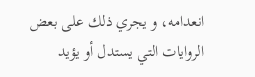انعدامه، و يجري ذلك على بعض الروايات التي يستدل أو يؤيد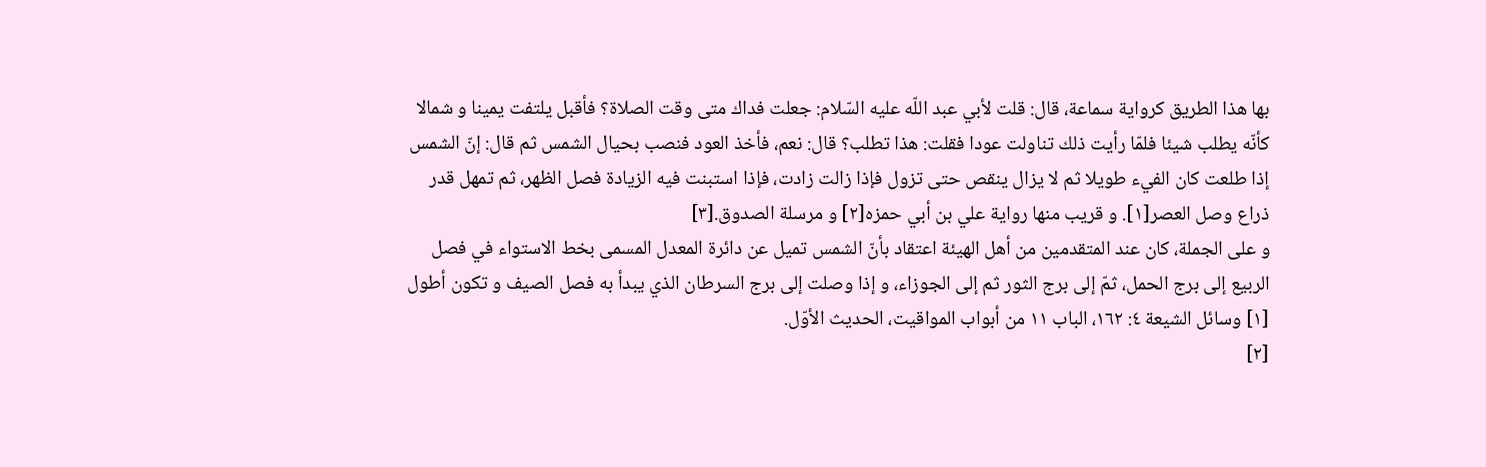بها هذا الطريق كرواية سماعة، قال: قلت لأبي عبد اللّه عليه السّلام: جعلت فداك متى وقت الصلاة؟ فأقبل يلتفت يمينا و شمالا كأنّه يطلب شيئا فلمّا رأيت ذلك تناولت عودا فقلت: هذا تطلب؟ قال: نعم، فأخذ العود فنصب بحيال الشمس ثم قال: إنّ الشمس إذا طلعت كان الفيء طويلا ثم لا يزال ينقص حتى تزول فإذا زالت زادت، فإذا استبنت فيه الزيادة فصل الظهر، ثم تمهل قدر ذراع وصل العصر[١]. و قريب منها رواية علي بن أبي حمزه[٢] و مرسلة الصدوق.[٣]
و على الجملة، كان عند المتقدمين من أهل الهيئة اعتقاد بأنّ الشمس تميل عن دائرة المعدل المسمى بخط الاستواء في فصل الربيع إلى برج الحمل، ثمّ إلى برج الثور ثم إلى الجوزاء، و إذا وصلت إلى برج السرطان الذي يبدأ به فصل الصيف و تكون أطول
[١] وسائل الشيعة ٤: ١٦٢، الباب ١١ من أبواب المواقيت، الحديث الأوّل.
[٢]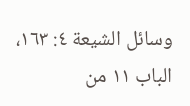وسائل الشيعة ٤: ١٦٣، الباب ١١ من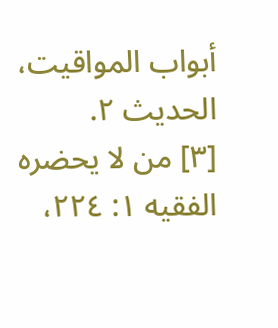أبواب المواقيت، الحديث ٢.
[٣] من لا يحضره الفقيه ١: ٢٢٤،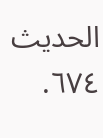الحديث ٦٧٤.